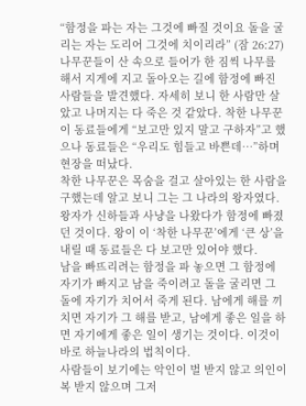“함정을 파는 자는 그것에 빠질 것이요 돌을 굴리는 자는 도리어 그것에 치이리라” (잠 26:27)
나무꾼들이 산 속으로 들어가 한 짐씩 나무를 해서 지게에 지고 돌아오는 길에 함정에 빠진 사람들을 발견했다. 자세히 보니 한 사람만 살았고 나머지는 다 죽은 것 같았다. 착한 나무꾼이 동료들에게 “보고만 있지 말고 구하자”고 했으나 동료들은 “우리도 힘들고 바쁜데…”하며 현장을 떠났다.
착한 나무꾼은 목숨을 걸고 살아있는 한 사람을 구했는데 알고 보니 그는 그 나라의 왕자였다. 왕자가 신하들과 사냥을 나왔다가 함정에 빠졌던 것이다. 왕이 이 ‘착한 나무꾼’에게 ‘큰 상’을 내릴 때 동료들은 다 보고만 있어야 했다.
남을 빠뜨리려는 함정을 파 놓으면 그 함정에 자기가 빠지고 남을 죽이려고 돌을 굴리면 그 돌에 자기가 치어서 죽게 된다. 남에게 해를 끼치면 자기가 그 해를 받고, 남에게 좋은 일을 하면 자기에게 좋은 일이 생기는 것이다. 이것이 바로 하늘나라의 법칙이다.
사람들이 보기에는 악인이 벌 받지 않고 의인이 복 받지 않으며 그저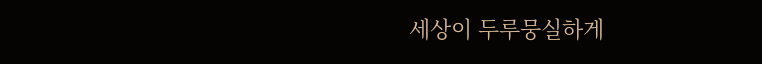세상이 두루뭉실하게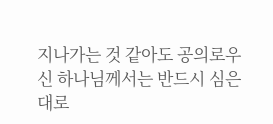지나가는 것 같아도 공의로우신 하나님께서는 반드시 심은 대로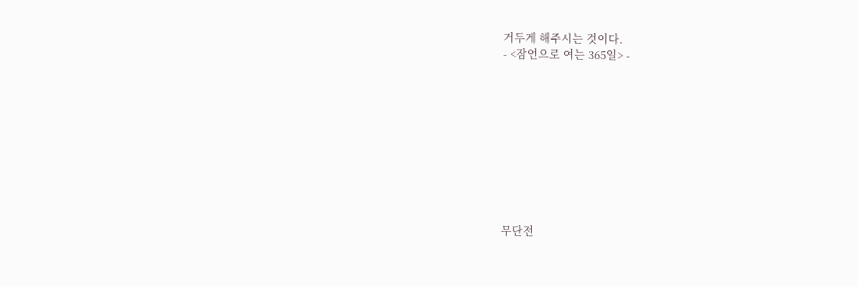거두게 해주시는 것이다.
- <잠언으로 여는 365일> -










무단전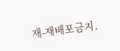재-재배포금지.